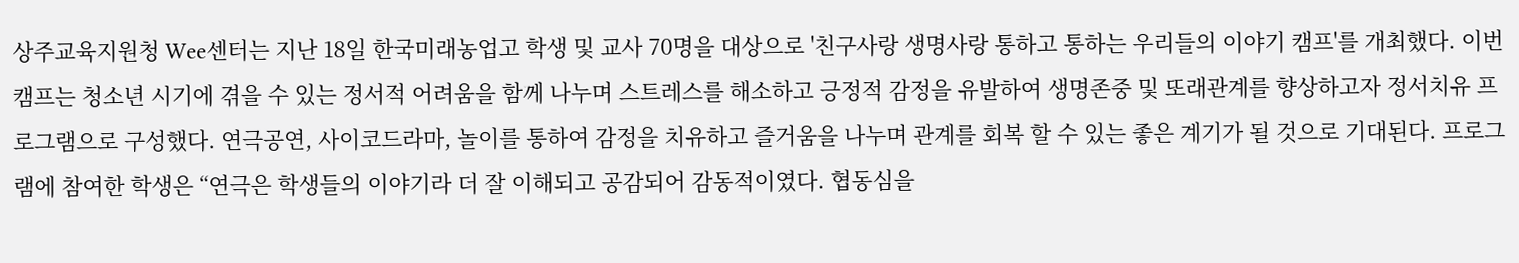상주교육지원청 Wee센터는 지난 18일 한국미래농업고 학생 및 교사 70명을 대상으로 '친구사랑 생명사랑 통하고 통하는 우리들의 이야기 캠프'를 개최했다. 이번 캠프는 청소년 시기에 겪을 수 있는 정서적 어려움을 함께 나누며 스트레스를 해소하고 긍정적 감정을 유발하여 생명존중 및 또래관계를 향상하고자 정서치유 프로그램으로 구성했다. 연극공연, 사이코드라마, 놀이를 통하여 감정을 치유하고 즐거움을 나누며 관계를 회복 할 수 있는 좋은 계기가 될 것으로 기대된다. 프로그램에 참여한 학생은 “연극은 학생들의 이야기라 더 잘 이해되고 공감되어 감동적이였다. 협동심을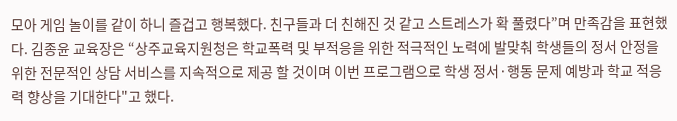모아 게임 놀이를 같이 하니 즐겁고 행복했다. 친구들과 더 친해진 것 같고 스트레스가 확 풀렸다”며 만족감을 표현했다. 김종윤 교육장은 “상주교육지원청은 학교폭력 및 부적응을 위한 적극적인 노력에 발맞춰 학생들의 정서 안정을 위한 전문적인 상담 서비스를 지속적으로 제공 할 것이며 이번 프로그램으로 학생 정서·행동 문제 예방과 학교 적응력 향상을 기대한다"고 했다.